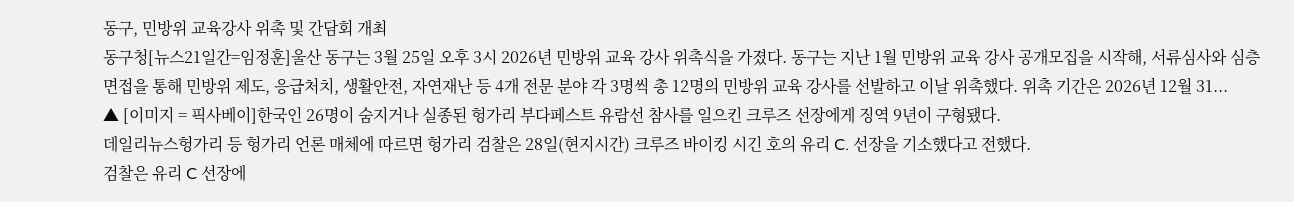동구, 민방위 교육강사 위촉 및 간담회 개최
동구청[뉴스21일간=임정훈]울산 동구는 3월 25일 오후 3시 2026년 민방위 교육 강사 위촉식을 가졌다. 동구는 지난 1월 민방위 교육 강사 공개모집을 시작해, 서류심사와 심층 면접을 통해 민방위 제도, 응급처치, 생활안전, 자연재난 등 4개 전문 분야 각 3명씩 총 12명의 민방위 교육 강사를 선발하고 이날 위촉했다. 위촉 기간은 2026년 12월 31...
▲ [이미지 = 픽사베이]한국인 26명이 숨지거나 실종된 헝가리 부다페스트 유람선 참사를 일으킨 크루즈 선장에게 징역 9년이 구형됐다.
데일리뉴스헝가리 등 헝가리 언론 매체에 따르면 헝가리 검찰은 28일(현지시간) 크루즈 바이킹 시긴 호의 유리 C. 선장을 기소했다고 전했다.
검찰은 유리 C 선장에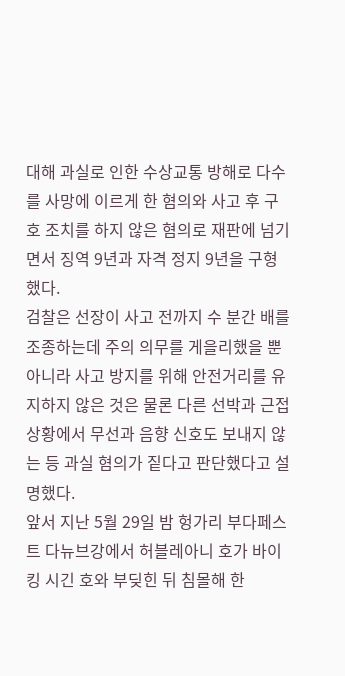대해 과실로 인한 수상교통 방해로 다수를 사망에 이르게 한 혐의와 사고 후 구호 조치를 하지 않은 혐의로 재판에 넘기면서 징역 9년과 자격 정지 9년을 구형했다.
검찰은 선장이 사고 전까지 수 분간 배를 조종하는데 주의 의무를 게을리했을 뿐 아니라 사고 방지를 위해 안전거리를 유지하지 않은 것은 물론 다른 선박과 근접 상황에서 무선과 음향 신호도 보내지 않는 등 과실 혐의가 짙다고 판단했다고 설명했다.
앞서 지난 5월 29일 밤 헝가리 부다페스트 다뉴브강에서 허블레아니 호가 바이킹 시긴 호와 부딪힌 뒤 침몰해 한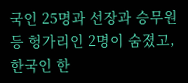국인 25명과 선장과 승무원 등 헝가리인 2명이 숨졌고, 한국인 한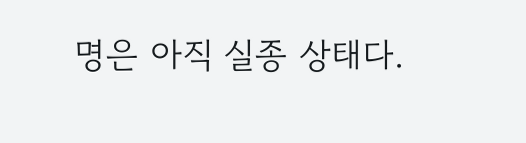명은 아직 실종 상태다.